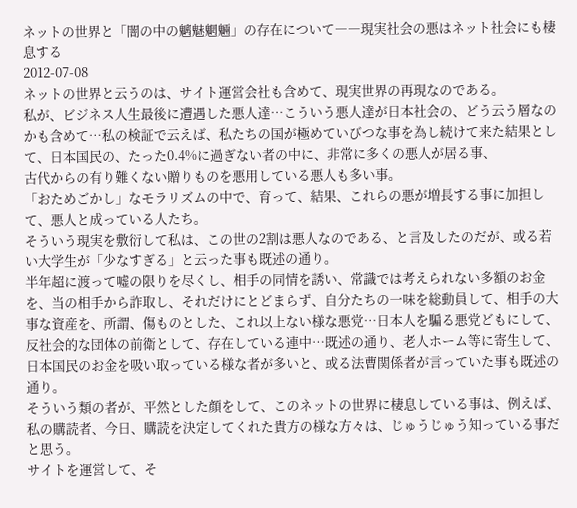ネットの世界と「闇の中の魑魅魍魎」の存在について――現実社会の悪はネット社会にも棲息する
2012-07-08
ネットの世界と云うのは、サイト運営会社も含めて、現実世界の再現なのである。
私が、ビジネス人生最後に遭遇した悪人達…こういう悪人達が日本社会の、どう云う層なのかも含めて…私の検証で云えば、私たちの国が極めていびつな事を為し続けて来た結果として、日本国民の、たった0.4%に過ぎない者の中に、非常に多くの悪人が居る事、
古代からの有り難くない贈りものを悪用している悪人も多い事。
「おためごかし」なモラリズムの中で、育って、結果、これらの悪が増長する事に加担して、悪人と成っている人たち。
そういう現実を敷衍して私は、この世の2割は悪人なのである、と言及したのだが、或る若い大学生が「少なすぎる」と云った事も既述の通り。
半年超に渡って嘘の限りを尽くし、相手の同情を誘い、常識では考えられない多額のお金を、当の相手から詐取し、それだけにとどまらず、自分たちの一味を総動員して、相手の大事な資産を、所謂、傷ものとした、これ以上ない様な悪党…日本人を騙る悪党どもにして、反社会的な団体の前衛として、存在している連中…既述の通り、老人ホーム等に寄生して、日本国民のお金を吸い取っている様な者が多いと、或る法曹関係者が言っていた事も既述の通り。
そういう類の者が、平然とした顔をして、このネットの世界に棲息している事は、例えば、私の購読者、今日、購読を決定してくれた貴方の様な方々は、じゅうじゅう知っている事だと思う。
サイトを運営して、そ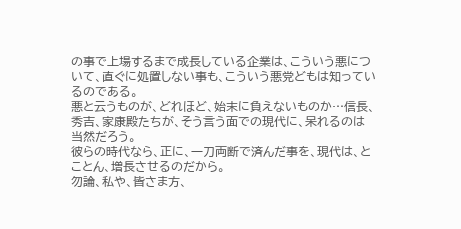の事で上場するまで成長している企業は、こういう悪について、直ぐに処置しない事も、こういう悪党どもは知っているのである。
悪と云うものが、どれほど、始末に負えないものか…信長、秀吉、家康殿たちが、そう言う面での現代に、呆れるのは当然だろう。
彼らの時代なら、正に、一刀両断で済んだ事を、現代は、とことん、増長させるのだから。
勿論、私や、皆さま方、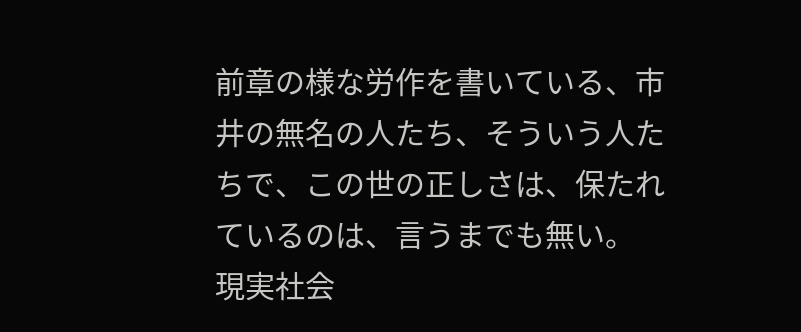前章の様な労作を書いている、市井の無名の人たち、そういう人たちで、この世の正しさは、保たれているのは、言うまでも無い。
現実社会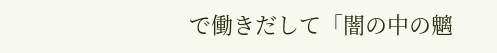で働きだして「闇の中の魑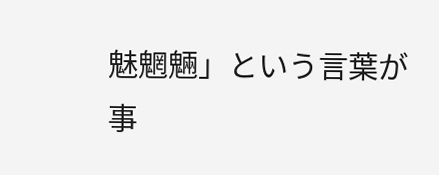魅魍魎」という言葉が事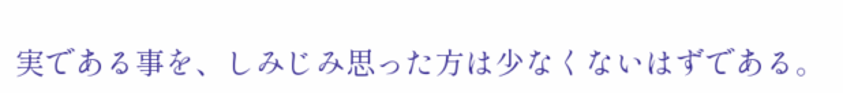実である事を、しみじみ思った方は少なくないはずである。